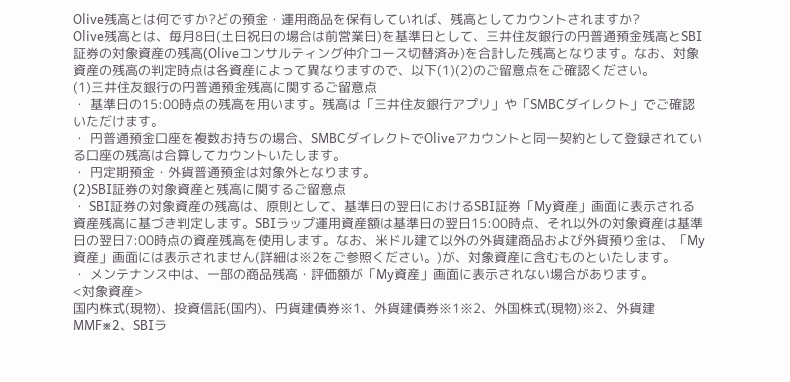Olive残高とは何ですか?どの預金・運用商品を保有していれば、残高としてカウントされますか?
Olive残高とは、毎月8日(土日祝日の場合は前営業日)を基準日として、三井住友銀行の円普通預金残高とSBI証券の対象資産の残高(Oliveコンサルティング仲介コース切替済み)を合計した残高となります。なお、対象資産の残高の判定時点は各資産によって異なりますので、以下(1)(2)のご留意点をご確認ください。
(1)三井住友銀行の円普通預金残高に関するご留意点
・ 基準日の15:00時点の残高を用います。残高は「三井住友銀行アプリ」や「SMBCダイレクト」でご確認いただけます。
・ 円普通預金口座を複数お持ちの場合、SMBCダイレクトでOliveアカウントと同一契約として登録されている口座の残高は合算してカウントいたします。
・ 円定期預金・外貨普通預金は対象外となります。
(2)SBI証券の対象資産と残高に関するご留意点
・ SBI証券の対象資産の残高は、原則として、基準日の翌日におけるSBI証券「My資産」画面に表示される資産残高に基づき判定します。SBIラップ運用資産額は基準日の翌日15:00時点、それ以外の対象資産は基準日の翌日7:00時点の資産残高を使用します。なお、米ドル建て以外の外貨建商品および外貨預り金は、「My資産」画面には表示されません(詳細は※2をご参照ください。)が、対象資産に含むものといたします。
・ メンテナンス中は、一部の商品残高・評価額が「My資産」画面に表示されない場合があります。
<対象資産>
国内株式(現物)、投資信託(国内)、円貨建債券※1、外貨建債券※1※2、外国株式(現物)※2、外貨建MMF※2、SBIラ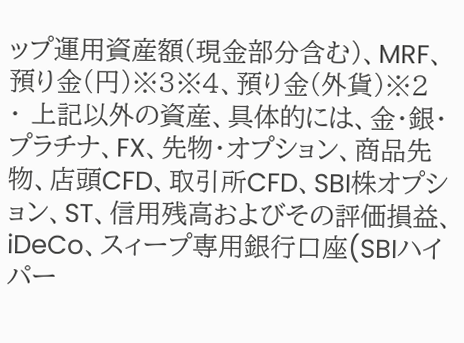ップ運用資産額(現金部分含む)、MRF、預り金(円)※3※4、預り金(外貨)※2
・ 上記以外の資産、具体的には、金・銀・プラチナ、FX、先物・オプション、商品先物、店頭CFD、取引所CFD、SBI株オプション、ST、信用残高およびその評価損益、iDeCo、スィープ専用銀行口座(SBIハイパー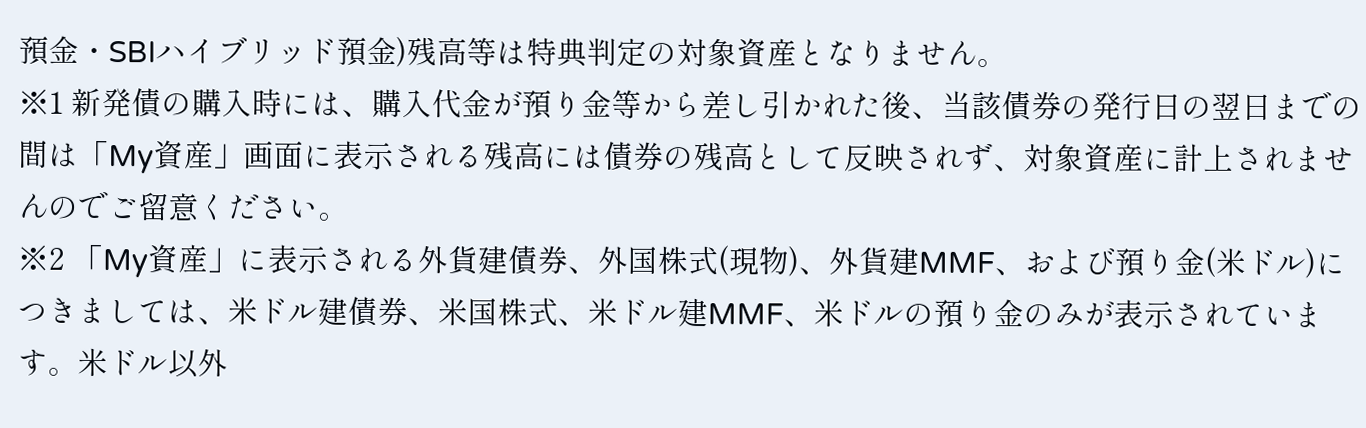預金・SBIハイブリッド預金)残高等は特典判定の対象資産となりません。
※1 新発債の購入時には、購入代金が預り金等から差し引かれた後、当該債券の発行日の翌日までの間は「My資産」画面に表示される残高には債券の残高として反映されず、対象資産に計上されませんのでご留意ください。
※2 「My資産」に表示される外貨建債券、外国株式(現物)、外貨建MMF、および預り金(米ドル)につきましては、米ドル建債券、米国株式、米ドル建MMF、米ドルの預り金のみが表示されています。米ドル以外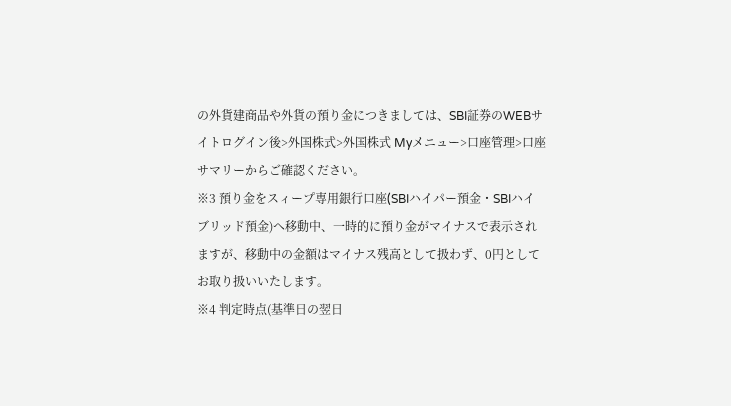の外貨建商品や外貨の預り金につきましては、SBI証券のWEBサイトログイン後>外国株式>外国株式 Myメニュー>口座管理>口座サマリーからご確認ください。
※3 預り金をスィープ専用銀行口座(SBIハイパー預金・SBIハイブリッド預金)へ移動中、一時的に預り金がマイナスで表示されますが、移動中の金額はマイナス残高として扱わず、0円としてお取り扱いいたします。
※4 判定時点(基準日の翌日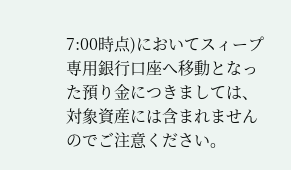7:00時点)においてスィープ専用銀行口座へ移動となった預り金につきましては、対象資産には含まれませんのでご注意ください。